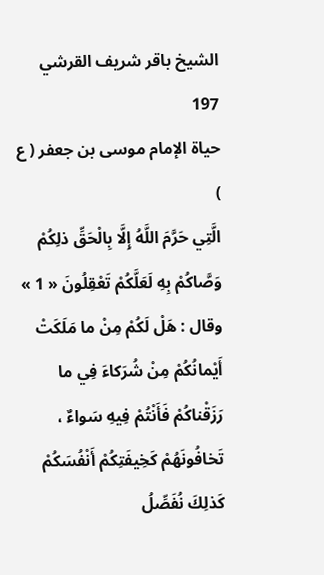الشيخ باقر شريف القرشي
197
حياة الإمام موسى بن جعفر ( ع )
الَّتِي حَرَّمَ اللَّهُ إِلَّا بِالْحَقِّ ذلِكُمْ وَصَّاكُمْ بِهِ لَعَلَّكُمْ تَعْقِلُونَ « 1 » وقال : هَلْ لَكُمْ مِنْ ما مَلَكَتْ أَيْمانُكُمْ مِنْ شُرَكاءَ فِي ما رَزَقْناكُمْ فَأَنْتُمْ فِيهِ سَواءٌ ، تَخافُونَهُمْ كَخِيفَتِكُمْ أَنْفُسَكُمْ كَذلِكَ نُفَصِّلُ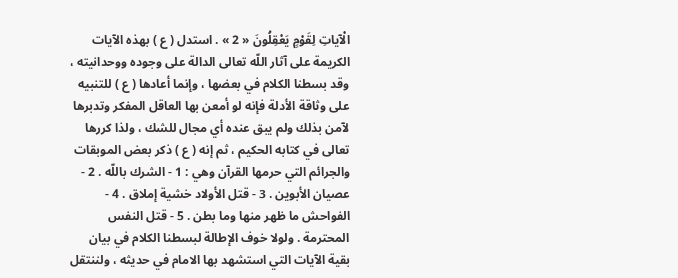الْآياتِ لِقَوْمٍ يَعْقِلُونَ « 2 » . استدل ( ع ) بهذه الآيات الكريمة على آثار اللّه تعالى الدالة على وجوده ووحدانيته ، وقد بسطنا الكلام في بعضها ، وإنما أعادها ( ع ) للتنبيه على وثاقة الأدلة فإنه لو أمعن بها العاقل المفكر وتدبرها لآمن بذلك ولم يبق عنده أي مجال للشك ، ولذا كررها تعالى في كتابه الحكيم ، ثم إنه ( ع ) ذكر بعض الموبقات والجرائم التي حرمها القرآن وهي : 1 - الشرك باللّه . 2 - عصيان الأبوين . 3 - قتل الأولاد خشية إملاق . 4 - الفواحش ما ظهر منها وما بطن . 5 - قتل النفس المحترمة . ولولا خوف الإطالة لبسطنا الكلام في بيان بقية الآيات التي استشهد بها الامام في حديثه ، ولننتقل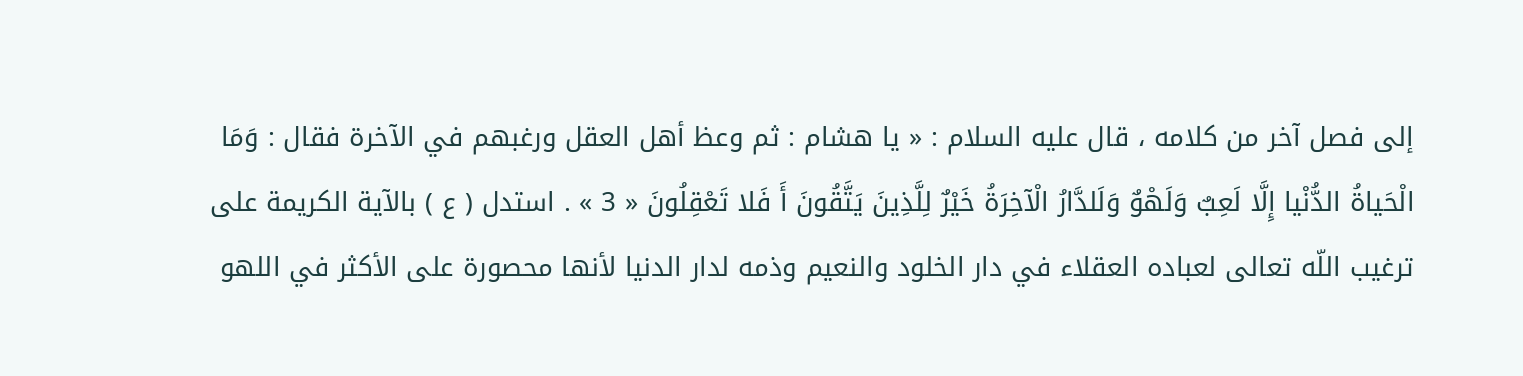إلى فصل آخر من كلامه ، قال عليه السلام : « يا هشام : ثم وعظ أهل العقل ورغبهم في الآخرة فقال : وَمَا الْحَياةُ الدُّنْيا إِلَّا لَعِبٌ وَلَهْوٌ وَلَلدَّارُ الْآخِرَةُ خَيْرٌ لِلَّذِينَ يَتَّقُونَ أَ فَلا تَعْقِلُونَ « 3 » . استدل ( ع ) بالآية الكريمة على ترغيب اللّه تعالى لعباده العقلاء في دار الخلود والنعيم وذمه لدار الدنيا لأنها محصورة على الأكثر في اللهو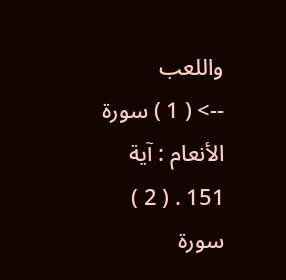واللعب
--> ( 1 ) سورة الأنعام : آية 151 . ( 2 ) سورة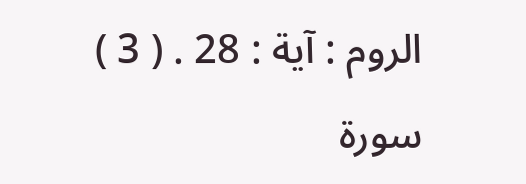الروم : آية : 28 . ( 3 ) سورة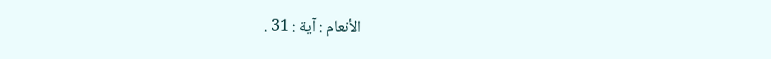الأنعام : آية : 31 .